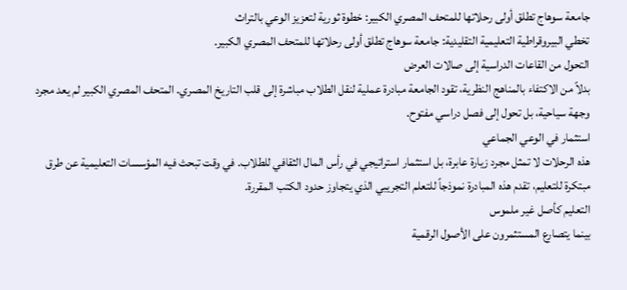جامعة سوهاج تطلق أولى رحلاتها للمتحف المصري الكبير: خطوة ثورية لتعزيز الوعي بالتراث
تخطي البيروقراطية التعليمية التقليدية: جامعة سوهاج تطلق أولى رحلاتها للمتحف المصري الكبير.
التحول من القاعات الدراسية إلى صالات العرض
بدلاً من الاكتفاء بالمناهج النظرية، تقود الجامعة مبادرة عملية لنقل الطلاب مباشرة إلى قلب التاريخ المصري. المتحف المصري الكبير لم يعد مجرد وجهة سياحية، بل تحول إلى فصل دراسي مفتوح.
استثمار في الوعي الجماعي
هذه الرحلات لا تمثل مجرد زيارة عابرة، بل استثمار استراتيجي في رأس المال الثقافي للطلاب. في وقت تبحث فيه المؤسسات التعليمية عن طرق مبتكرة للتعليم، تقدم هذه المبادرة نموذجاً للتعلم التجريبي الذي يتجاوز حدود الكتب المقررة.
التعليم كأصل غير ملموس
بينما يتصارع المستثمرون على الأصول الرقمية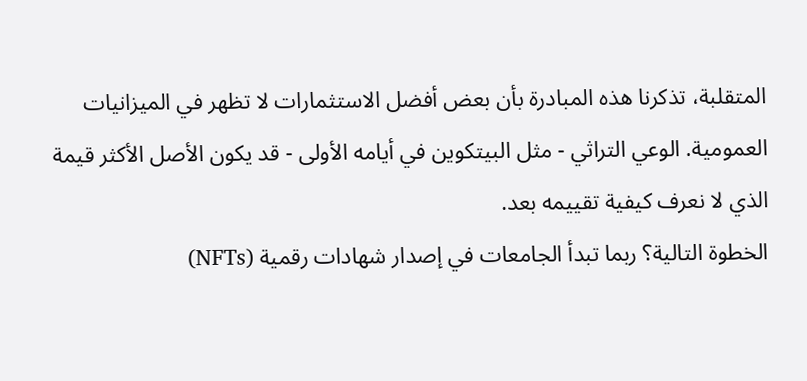المتقلبة، تذكرنا هذه المبادرة بأن بعض أفضل الاستثمارات لا تظهر في الميزانيات العمومية. الوعي التراثي - مثل البيتكوين في أيامه الأولى - قد يكون الأصل الأكثر قيمة الذي لا نعرف كيفية تقييمه بعد.
الخطوة التالية؟ ربما تبدأ الجامعات في إصدار شهادات رقمية (NFTs)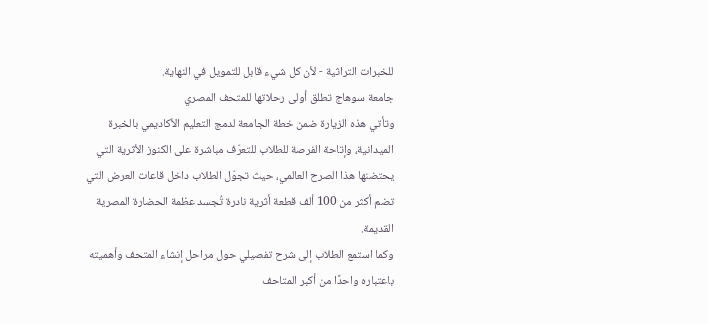للخبرات التراثية - لأن كل شيء قابل للتمويل في النهاية.
جامعة سوهاج تطلق أولى رحلاتها للمتحف المصري
وتأتي هذه الزيارة ضمن خطة الجامعة لدمج التعليم الأكاديمي بالخبرة الميدانية، وإتاحة الفرصة للطلاب للتعرّف مباشرة على الكنوز الأثرية التي يحتضنها هذا الصرح العالمي، حيث تجوّل الطلاب داخل قاعات العرض التي تضم أكثر من 100 ألف قطعة أثرية نادرة تُجسد عظمة الحضارة المصرية القديمة.
وكما استمع الطلاب إلى شرح تفصيلي حول مراحل إنشاء المتحف وأهميته باعتباره واحدًا من أكبر المتاحف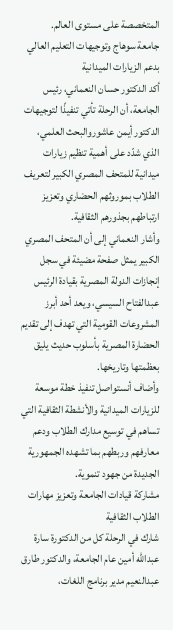المتخصصة على مستوى العالم.
جامعة سوهاج وتوجيهات التعليم العالي بدعم الزيارات الميدانية
أكد الدكتور حسان النعماني، رئيس الجامعة، أن الرحلة تأتي تنفيذًا لتوجيهات الدكتور أيمن عاشوروالبحث العلمي، الذي شدّد على أهمية تنظيم زيارات ميدانية للمتحف المصري الكبير لتعريف الطلاب بموروثهم الحضاري وتعزيز ارتباطهم بجذورهم الثقافية.
وأشار النعماني إلى أن المتحف المصري الكبير يمثل صفحة مضيئة في سجل إنجازات الدولة المصرية بقيادة الرئيس عبدالفتاح السيسي، ويعد أحد أبرز المشروعات القومية التي تهدف إلى تقديم الحضارة المصرية بأسلوب حديث يليق بعظمتها وتاريخها.
وأضاف أنستواصل تنفيذ خطة موسعة للزيارات الميدانية والأنشطة الثقافية التي تساهم في توسيع مدارك الطلاب ودعم معارفهم وربطهم بما تشهده الجمهورية الجديدة من جهود تنموية.
مشاركة قيادات الجامعة وتعزيز مهارات الطلاب الثقافية
شارك في الرحلة كل من الدكتورة سارة عبدالله أمين عام الجامعة، والدكتور طارق عبدالنعيم مدير برنامج اللغات،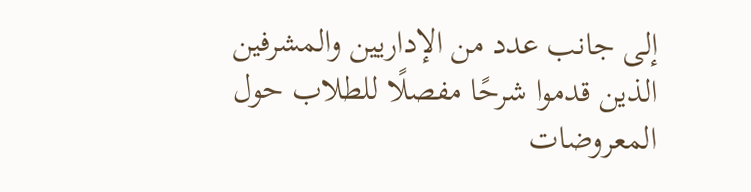إلى جانب عدد من الإداريين والمشرفين الذين قدموا شرحًا مفصلًا للطلاب حول المعروضات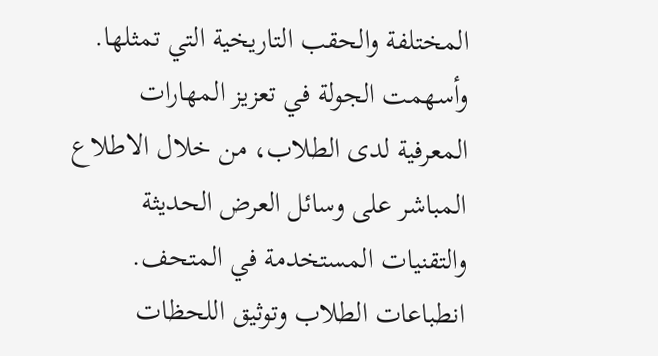المختلفة والحقب التاريخية التي تمثلها.
وأسهمت الجولة في تعزيز المهارات المعرفية لدى الطلاب، من خلال الاطلاع المباشر على وسائل العرض الحديثة والتقنيات المستخدمة في المتحف.
انطباعات الطلاب وتوثيق اللحظات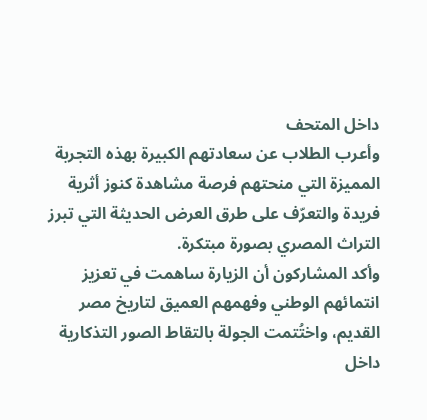داخل المتحف
وأعرب الطلاب عن سعادتهم الكبيرة بهذه التجربة المميزة التي منحتهم فرصة مشاهدة كنوز أثرية فريدة والتعرّف على طرق العرض الحديثة التي تبرز التراث المصري بصورة مبتكرة.
وأكد المشاركون أن الزيارة ساهمت في تعزيز انتمائهم الوطني وفهمهم العميق لتاريخ مصر القديم، واختُتمت الجولة بالتقاط الصور التذكارية داخل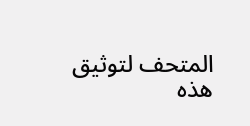المتحف لتوثيق هذه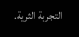التجربة الثرية.